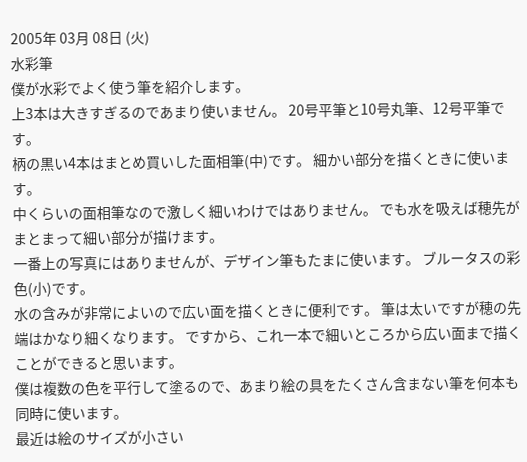2005年 03月 08日 (火)
水彩筆
僕が水彩でよく使う筆を紹介します。
上3本は大きすぎるのであまり使いません。 20号平筆と10号丸筆、12号平筆です。
柄の黒い4本はまとめ買いした面相筆(中)です。 細かい部分を描くときに使います。
中くらいの面相筆なので激しく細いわけではありません。 でも水を吸えば穂先がまとまって細い部分が描けます。
一番上の写真にはありませんが、デザイン筆もたまに使います。 ブルータスの彩色(小)です。
水の含みが非常によいので広い面を描くときに便利です。 筆は太いですが穂の先端はかなり細くなります。 ですから、これ一本で細いところから広い面まで描くことができると思います。
僕は複数の色を平行して塗るので、あまり絵の具をたくさん含まない筆を何本も同時に使います。
最近は絵のサイズが小さい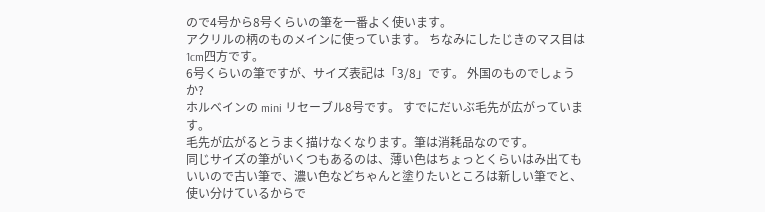ので4号から8号くらいの筆を一番よく使います。
アクリルの柄のものメインに使っています。 ちなみにしたじきのマス目は1cm四方です。
6号くらいの筆ですが、サイズ表記は「3/8」です。 外国のものでしょうか?
ホルベインの mini リセーブル8号です。 すでにだいぶ毛先が広がっています。
毛先が広がるとうまく描けなくなります。筆は消耗品なのです。
同じサイズの筆がいくつもあるのは、薄い色はちょっとくらいはみ出てもいいので古い筆で、濃い色などちゃんと塗りたいところは新しい筆でと、使い分けているからで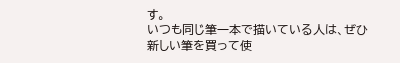す。
いつも同じ筆一本で描いている人は、ぜひ新しい筆を買って使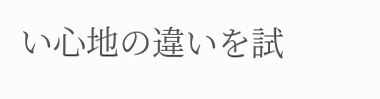い心地の違いを試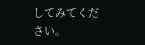してみてください。